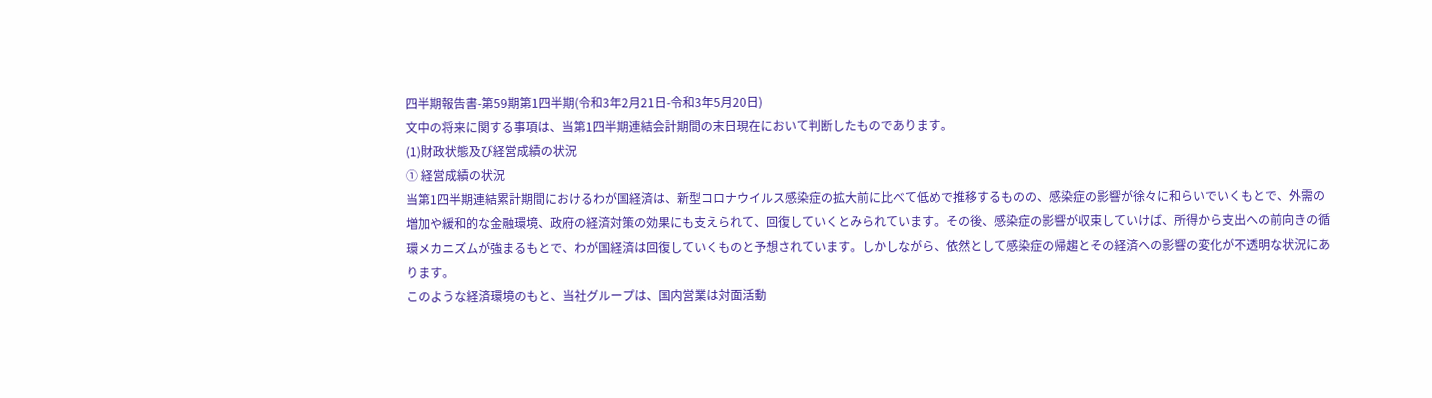四半期報告書-第59期第1四半期(令和3年2月21日-令和3年5月20日)
文中の将来に関する事項は、当第1四半期連結会計期間の末日現在において判断したものであります。
(1)財政状態及び経営成績の状況
① 経営成績の状況
当第1四半期連結累計期間におけるわが国経済は、新型コロナウイルス感染症の拡大前に比べて低めで推移するものの、感染症の影響が徐々に和らいでいくもとで、外需の増加や緩和的な金融環境、政府の経済対策の効果にも支えられて、回復していくとみられています。その後、感染症の影響が収束していけば、所得から支出への前向きの循環メカニズムが強まるもとで、わが国経済は回復していくものと予想されています。しかしながら、依然として感染症の帰趨とその経済への影響の変化が不透明な状況にあります。
このような経済環境のもと、当社グループは、国内営業は対面活動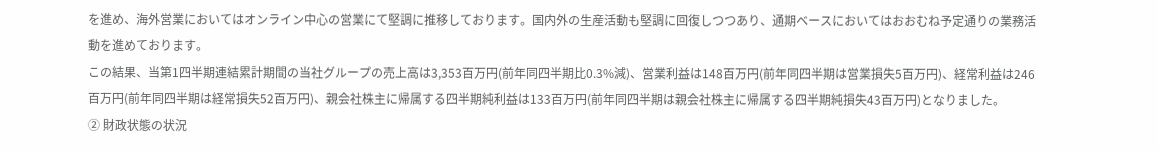を進め、海外営業においてはオンライン中心の営業にて堅調に推移しております。国内外の生産活動も堅調に回復しつつあり、通期ベースにおいてはおおむね予定通りの業務活動を進めております。
この結果、当第1四半期連結累計期間の当社グループの売上高は3,353百万円(前年同四半期比0.3%減)、営業利益は148百万円(前年同四半期は営業損失5百万円)、経常利益は246百万円(前年同四半期は経常損失52百万円)、親会社株主に帰属する四半期純利益は133百万円(前年同四半期は親会社株主に帰属する四半期純損失43百万円)となりました。
② 財政状態の状況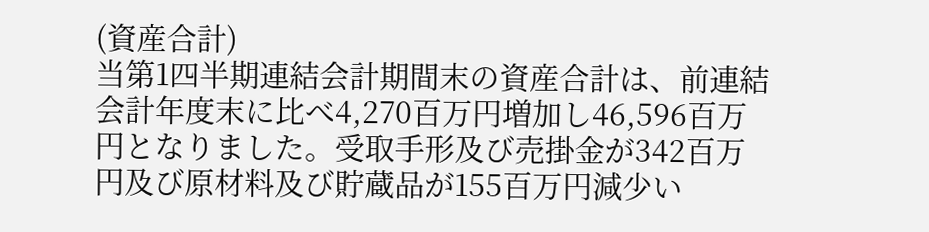(資産合計)
当第1四半期連結会計期間末の資産合計は、前連結会計年度末に比べ4,270百万円増加し46,596百万円となりました。受取手形及び売掛金が342百万円及び原材料及び貯蔵品が155百万円減少い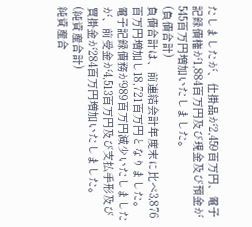たしましたが、仕掛品が2,459百万円、電子記録債権が1,884百万円及び現金及び預金が545百万円増加いたしました。
(負債合計)
負債合計は、前連結会計年度末に比べ3,876百万円増加し18,721百万円となりました。電子記録債務が989百万円減少いたしましたが、前受金が4,513百万円及び支払手形及び買掛金が284百万円増加いたしました。
(純資産合計)
純資産合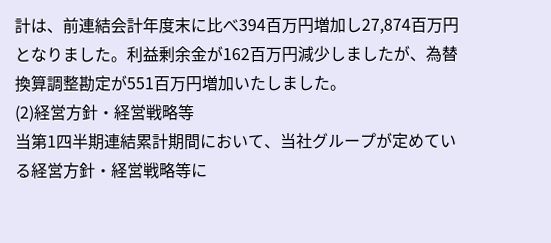計は、前連結会計年度末に比べ394百万円増加し27,874百万円となりました。利益剰余金が162百万円減少しましたが、為替換算調整勘定が551百万円増加いたしました。
(2)経営方針・経営戦略等
当第1四半期連結累計期間において、当社グループが定めている経営方針・経営戦略等に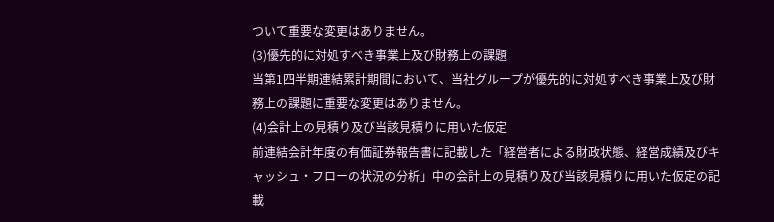ついて重要な変更はありません。
(3)優先的に対処すべき事業上及び財務上の課題
当第1四半期連結累計期間において、当社グループが優先的に対処すべき事業上及び財務上の課題に重要な変更はありません。
(4)会計上の見積り及び当該見積りに用いた仮定
前連結会計年度の有価証券報告書に記載した「経営者による財政状態、経営成績及びキャッシュ・フローの状況の分析」中の会計上の見積り及び当該見積りに用いた仮定の記載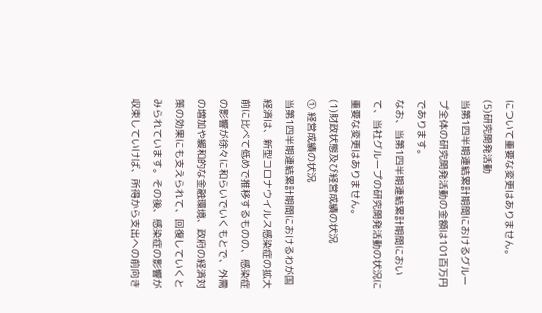について重要な変更はありません。
(5)研究開発活動
当第1四半期連結累計期間におけるグループ全体の研究開発活動の金額は101百万円であります。
なお、当第1四半期連結累計期間において、当社グループの研究開発活動の状況に重要な変更はありません。
(1)財政状態及び経営成績の状況
① 経営成績の状況
当第1四半期連結累計期間におけるわが国経済は、新型コロナウイルス感染症の拡大前に比べて低めで推移するものの、感染症の影響が徐々に和らいでいくもとで、外需の増加や緩和的な金融環境、政府の経済対策の効果にも支えられて、回復していくとみられています。その後、感染症の影響が収束していけば、所得から支出への前向き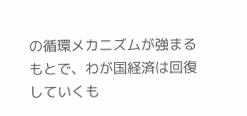の循環メカニズムが強まるもとで、わが国経済は回復していくも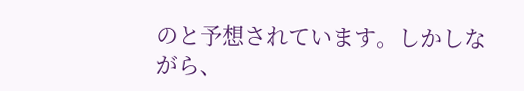のと予想されています。しかしながら、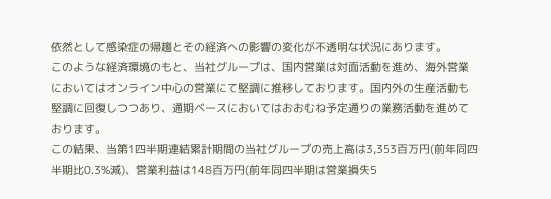依然として感染症の帰趨とその経済への影響の変化が不透明な状況にあります。
このような経済環境のもと、当社グループは、国内営業は対面活動を進め、海外営業においてはオンライン中心の営業にて堅調に推移しております。国内外の生産活動も堅調に回復しつつあり、通期ベースにおいてはおおむね予定通りの業務活動を進めております。
この結果、当第1四半期連結累計期間の当社グループの売上高は3,353百万円(前年同四半期比0.3%減)、営業利益は148百万円(前年同四半期は営業損失5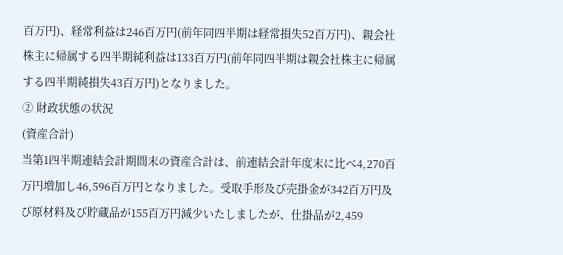百万円)、経常利益は246百万円(前年同四半期は経常損失52百万円)、親会社株主に帰属する四半期純利益は133百万円(前年同四半期は親会社株主に帰属する四半期純損失43百万円)となりました。
② 財政状態の状況
(資産合計)
当第1四半期連結会計期間末の資産合計は、前連結会計年度末に比べ4,270百万円増加し46,596百万円となりました。受取手形及び売掛金が342百万円及び原材料及び貯蔵品が155百万円減少いたしましたが、仕掛品が2,459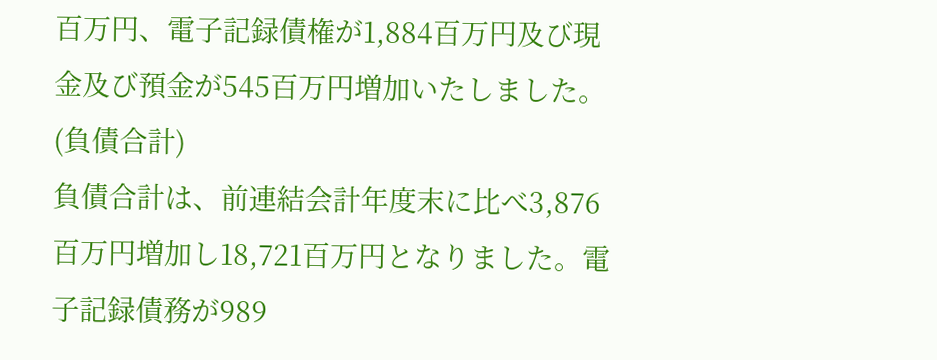百万円、電子記録債権が1,884百万円及び現金及び預金が545百万円増加いたしました。
(負債合計)
負債合計は、前連結会計年度末に比べ3,876百万円増加し18,721百万円となりました。電子記録債務が989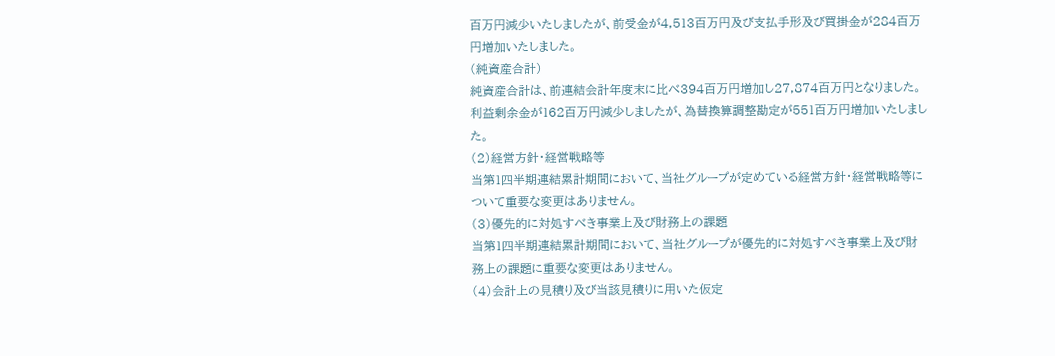百万円減少いたしましたが、前受金が4,513百万円及び支払手形及び買掛金が284百万円増加いたしました。
(純資産合計)
純資産合計は、前連結会計年度末に比べ394百万円増加し27,874百万円となりました。利益剰余金が162百万円減少しましたが、為替換算調整勘定が551百万円増加いたしました。
(2)経営方針・経営戦略等
当第1四半期連結累計期間において、当社グループが定めている経営方針・経営戦略等について重要な変更はありません。
(3)優先的に対処すべき事業上及び財務上の課題
当第1四半期連結累計期間において、当社グループが優先的に対処すべき事業上及び財務上の課題に重要な変更はありません。
(4)会計上の見積り及び当該見積りに用いた仮定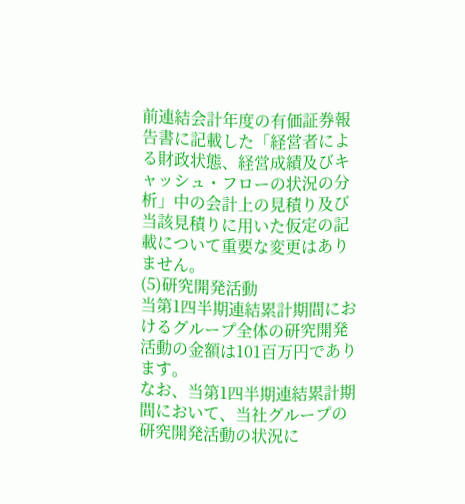前連結会計年度の有価証券報告書に記載した「経営者による財政状態、経営成績及びキャッシュ・フローの状況の分析」中の会計上の見積り及び当該見積りに用いた仮定の記載について重要な変更はありません。
(5)研究開発活動
当第1四半期連結累計期間におけるグループ全体の研究開発活動の金額は101百万円であります。
なお、当第1四半期連結累計期間において、当社グループの研究開発活動の状況に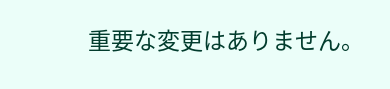重要な変更はありません。